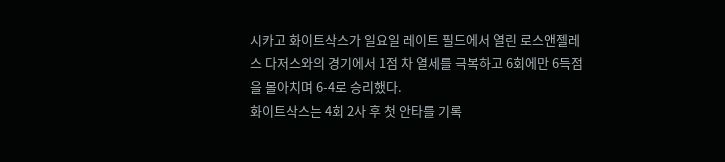시카고 화이트삭스가 일요일 레이트 필드에서 열린 로스앤젤레스 다저스와의 경기에서 1점 차 열세를 극복하고 6회에만 6득점을 몰아치며 6-4로 승리했다.
화이트삭스는 4회 2사 후 첫 안타를 기록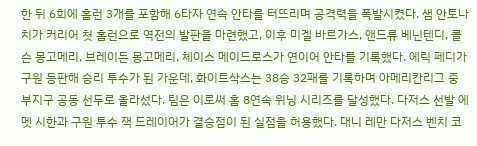한 뒤 6회에 홈런 3개를 포함해 6타자 연속 안타를 터뜨리며 공격력을 폭발시켰다. 샘 안토나치가 커리어 첫 홈런으로 역전의 발판을 마련했고, 이후 미겔 바르가스, 앤드류 베닌텐디, 콜슨 몽고메리, 브레이든 몽고메리, 체이스 메이드로스가 연이어 안타를 기록했다. 에릭 페디가 구원 등판해 승리 투수가 된 가운데, 화이트삭스는 38승 32패를 기록하며 아메리칸리그 중부지구 공동 선두로 올라섰다. 팀은 이로써 홈 8연속 위닝 시리즈를 달성했다. 다저스 선발 에멧 시한과 구원 투수 잭 드레이어가 결승점이 된 실점을 허용했다. 대니 레만 다저스 벤치 코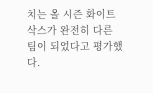치는 올 시즌 화이트삭스가 완전히 다른 팀이 되었다고 평가했다.